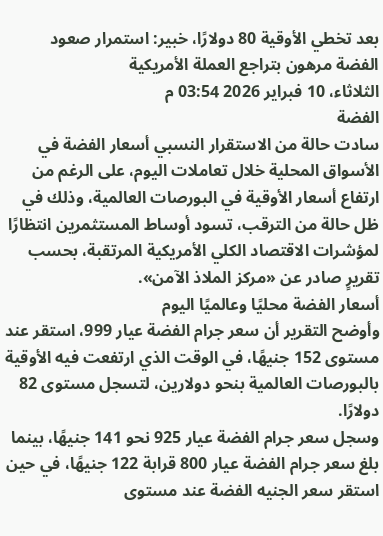بعد تخطي الأوقية 80 دولارًا، خبير: استمرار صعود الفضة مرهون بتراجع العملة الأمريكية
الثلاثاء، 10 فبراير 2026 03:54 م
الفضة
سادت حالة من الاستقرار النسبي أسعار الفضة في الأسواق المحلية خلال تعاملات اليوم، على الرغم من ارتفاع أسعار الأوقية في البورصات العالمية، وذلك في ظل حالة من الترقب، تسود أوساط المستثمرين انتظارًا لمؤشرات الاقتصاد الكلي الأمريكية المرتقبة، بحسب تقريرٍ صادر عن «مركز الملاذ الآمن».
أسعار الفضة محليًا وعالميًا اليوم
وأوضح التقرير أن سعر جرام الفضة عيار 999، استقر عند مستوى 152 جنيهًا، في الوقت الذي ارتفعت فيه الأوقية بالبورصات العالمية بنحو دولارين، لتسجل مستوى 82 دولارًا.
وسجل سعر جرام الفضة عيار 925 نحو 141 جنيهًا، بينما بلغ سعر جرام الفضة عيار 800 قرابة 122 جنيهًا، في حين استقر سعر الجنيه الفضة عند مستوى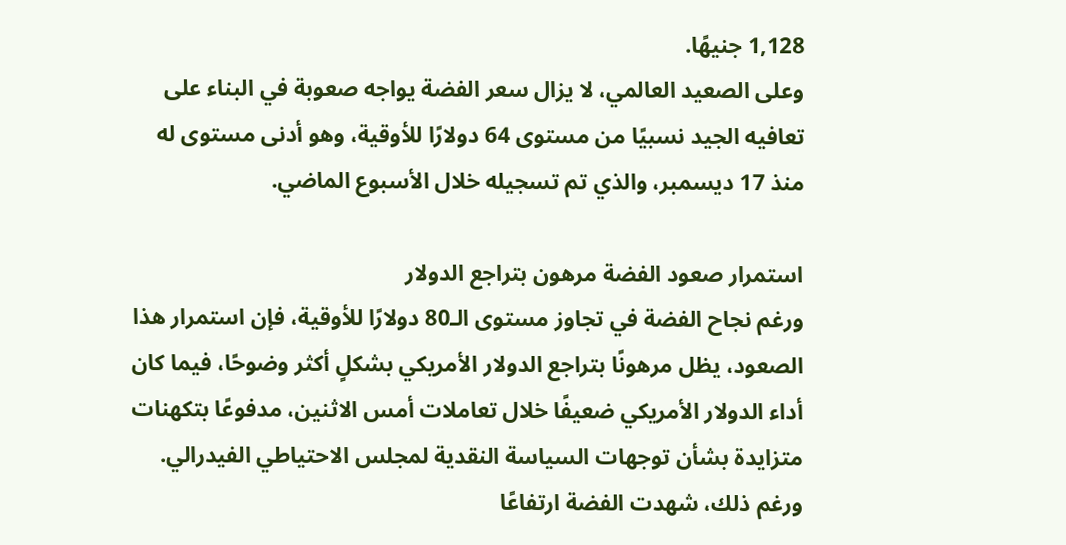1,128 جنيهًا.
وعلى الصعيد العالمي، لا يزال سعر الفضة يواجه صعوبة في البناء على تعافيه الجيد نسبيًا من مستوى 64 دولارًا للأوقية، وهو أدنى مستوى له منذ 17 ديسمبر، والذي تم تسجيله خلال الأسبوع الماضي.

استمرار صعود الفضة مرهون بتراجع الدولار
ورغم نجاح الفضة في تجاوز مستوى الـ80 دولارًا للأوقية، فإن استمرار هذا الصعود، يظل مرهونًا بتراجع الدولار الأمريكي بشكلٍ أكثر وضوحًا، فيما كان أداء الدولار الأمريكي ضعيفًا خلال تعاملات أمس الاثنين، مدفوعًا بتكهنات متزايدة بشأن توجهات السياسة النقدية لمجلس الاحتياطي الفيدرالي.
ورغم ذلك، شهدت الفضة ارتفاعًا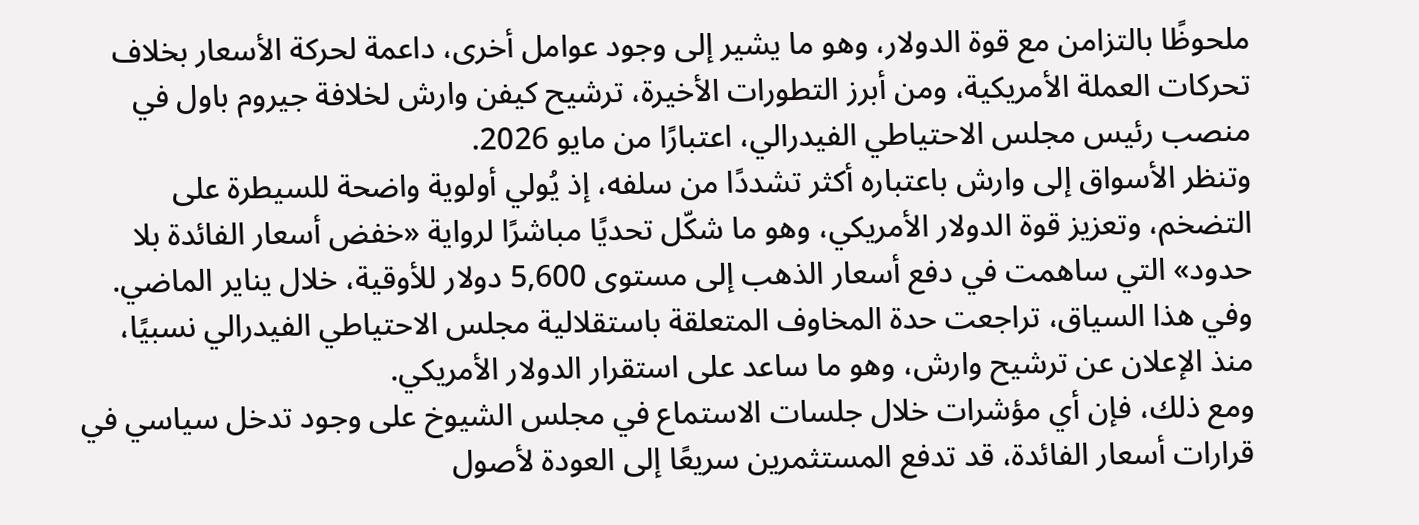ملحوظًا بالتزامن مع قوة الدولار، وهو ما يشير إلى وجود عوامل أخرى، داعمة لحركة الأسعار بخلاف تحركات العملة الأمريكية، ومن أبرز التطورات الأخيرة، ترشيح كيفن وارش لخلافة جيروم باول في منصب رئيس مجلس الاحتياطي الفيدرالي، اعتبارًا من مايو 2026.
وتنظر الأسواق إلى وارش باعتباره أكثر تشددًا من سلفه، إذ يُولي أولوية واضحة للسيطرة على التضخم، وتعزيز قوة الدولار الأمريكي، وهو ما شكّل تحديًا مباشرًا لرواية «خفض أسعار الفائدة بلا حدود» التي ساهمت في دفع أسعار الذهب إلى مستوى 5,600 دولار للأوقية، خلال يناير الماضي.
وفي هذا السياق، تراجعت حدة المخاوف المتعلقة باستقلالية مجلس الاحتياطي الفيدرالي نسبيًا، منذ الإعلان عن ترشيح وارش، وهو ما ساعد على استقرار الدولار الأمريكي.
ومع ذلك، فإن أي مؤشرات خلال جلسات الاستماع في مجلس الشيوخ على وجود تدخل سياسي في قرارات أسعار الفائدة، قد تدفع المستثمرين سريعًا إلى العودة لأصول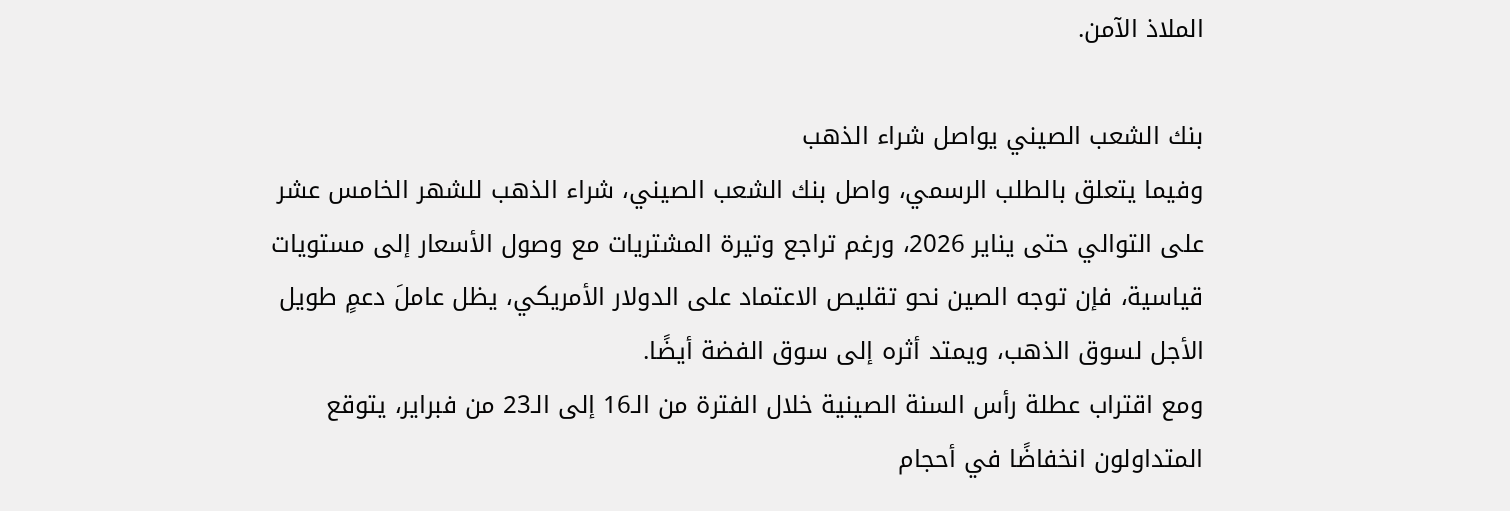الملاذ الآمن.

بنك الشعب الصيني يواصل شراء الذهب
وفيما يتعلق بالطلب الرسمي، واصل بنك الشعب الصيني، شراء الذهب للشهر الخامس عشر على التوالي حتى يناير 2026، ورغم تراجع وتيرة المشتريات مع وصول الأسعار إلى مستويات قياسية، فإن توجه الصين نحو تقليص الاعتماد على الدولار الأمريكي، يظل عاملَ دعمٍ طويل الأجل لسوق الذهب، ويمتد أثره إلى سوق الفضة أيضًا.
ومع اقتراب عطلة رأس السنة الصينية خلال الفترة من الـ16 إلى الـ23 من فبراير، يتوقع المتداولون انخفاضًا في أحجام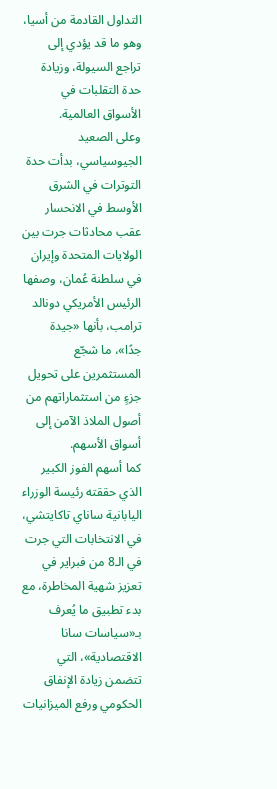التداول القادمة من أسيا، وهو ما قد يؤدي إلى تراجع السيولة، وزيادة حدة التقلبات في الأسواق العالمية.
وعلى الصعيد الجيوسياسي، بدأت حدة التوترات في الشرق الأوسط في الانحسار عقب محادثات جرت بين الولايات المتحدة وإيران في سلطنة عُمان، وصفها الرئيس الأمريكي دونالد ترامب، بأنها «جيدة جدًا»، ما شجّع المستثمرين على تحويل جزءٍ من استثماراتهم من أصول الملاذ الآمن إلى أسواق الأسهم.
كما أسهم الفوز الكبير الذي حققته رئيسة الوزراء اليابانية ساناي تاكايتشي، في الانتخابات التي جرت في الـ8 من فبراير في تعزيز شهية المخاطرة، مع بدء تطبيق ما يُعرف بـ«سياسات سانا الاقتصادية»، التي تتضمن زيادة الإنفاق الحكومي ورفع الميزانيات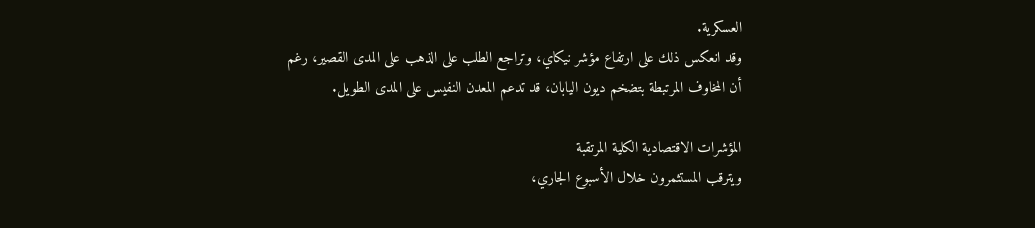العسكرية.
وقد انعكس ذلك على ارتفاع مؤشر نيكاي، وتراجع الطلب على الذهب على المدى القصير، رغم أن المخاوف المرتبطة بتضخم ديون اليابان، قد تدعم المعدن النفيس على المدى الطويل.

المؤشرات الاقتصادية الكلية المرتقبة
ويترقب المستثمرون خلال الأسبوع الجاري،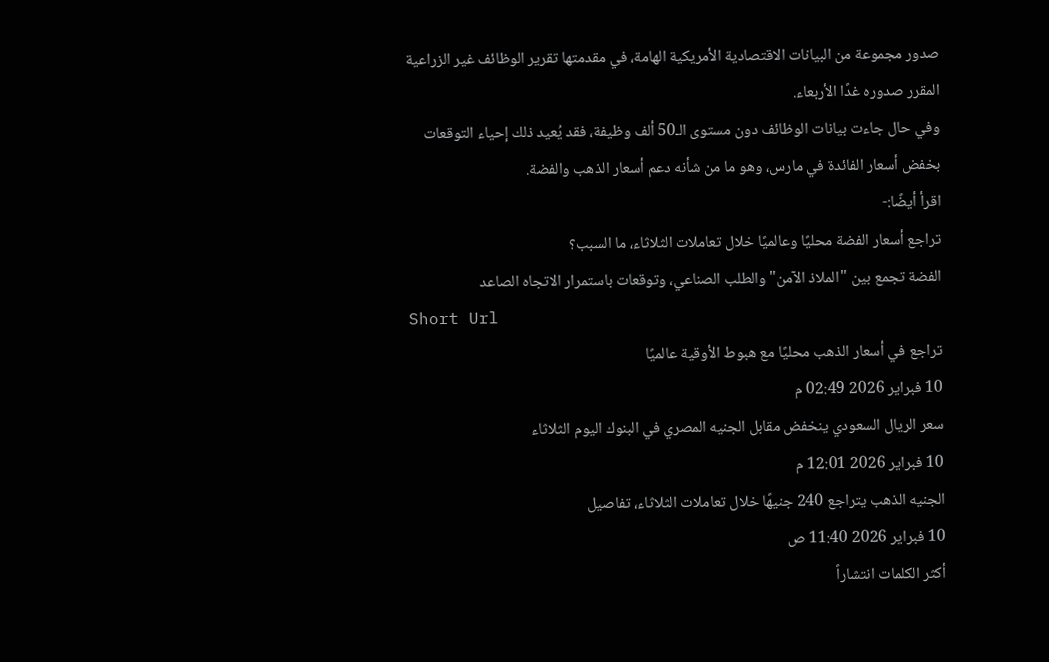صدور مجموعة من البيانات الاقتصادية الأمريكية الهامة، في مقدمتها تقرير الوظائف غير الزراعية المقرر صدوره غدًا الأربعاء.
وفي حال جاءت بيانات الوظائف دون مستوى الـ50 ألف وظيفة، فقد يُعيد ذلك إحياء التوقعات بخفض أسعار الفائدة في مارس، وهو ما من شأنه دعم أسعار الذهب والفضة.
اقرأ أيضًا:-
تراجع أسعار الفضة محليًا وعالميًا خلال تعاملات الثلاثاء، ما السبب؟
الفضة تجمع بين "الملاذ الآمن" والطلب الصناعي، وتوقعات باستمرار الاتجاه الصاعد
Short Url
تراجع في أسعار الذهب محليًا مع هبوط الأوقية عالميًا
10 فبراير 2026 02:49 م
سعر الريال السعودي ينخفض مقابل الجنيه المصري في البنوك اليوم الثلاثاء
10 فبراير 2026 12:01 م
الجنيه الذهب يتراجع 240 جنيهًا خلال تعاملات الثلاثاء، تفاصيل
10 فبراير 2026 11:40 ص
أكثر الكلمات انتشاراً